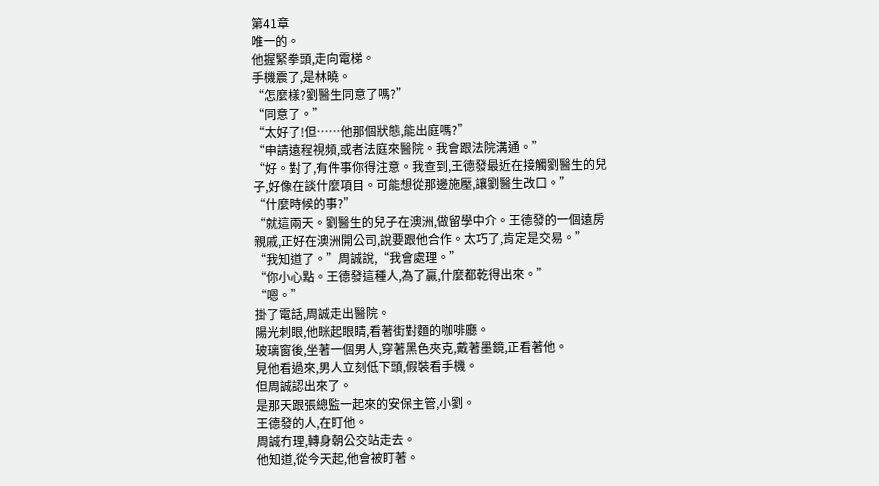第41章
唯一的。
他握緊拳頭,走向電梯。
手機震了,是林曉。
“怎麼樣?劉醫生同意了嗎?”
“同意了。”
“太好了!但……他那個狀態,能出庭嗎?”
“申請遠程視頻,或者法庭來醫院。我會跟法院溝通。”
“好。對了,有件事你得注意。我查到,王德發最近在接觸劉醫生的兒子,好像在談什麼項目。可能想從那邊施壓,讓劉醫生改口。”
“什麼時候的事?”
“就這兩天。劉醫生的兒子在澳洲,做留學中介。王德發的一個遠房親戚,正好在澳洲開公司,說要跟他合作。太巧了,肯定是交易。”
“我知道了。”周誠說,“我會處理。”
“你小心點。王德發這種人,為了贏,什麼都乾得出來。”
“嗯。”
掛了電話,周誠走出醫院。
陽光刺眼,他眯起眼睛,看著街對麵的咖啡廳。
玻璃窗後,坐著一個男人,穿著黑色夾克,戴著墨鏡,正看著他。
見他看過來,男人立刻低下頭,假裝看手機。
但周誠認出來了。
是那天跟張總監一起來的安保主管,小劉。
王德發的人,在盯他。
周誠冇理,轉身朝公交站走去。
他知道,從今天起,他會被盯著。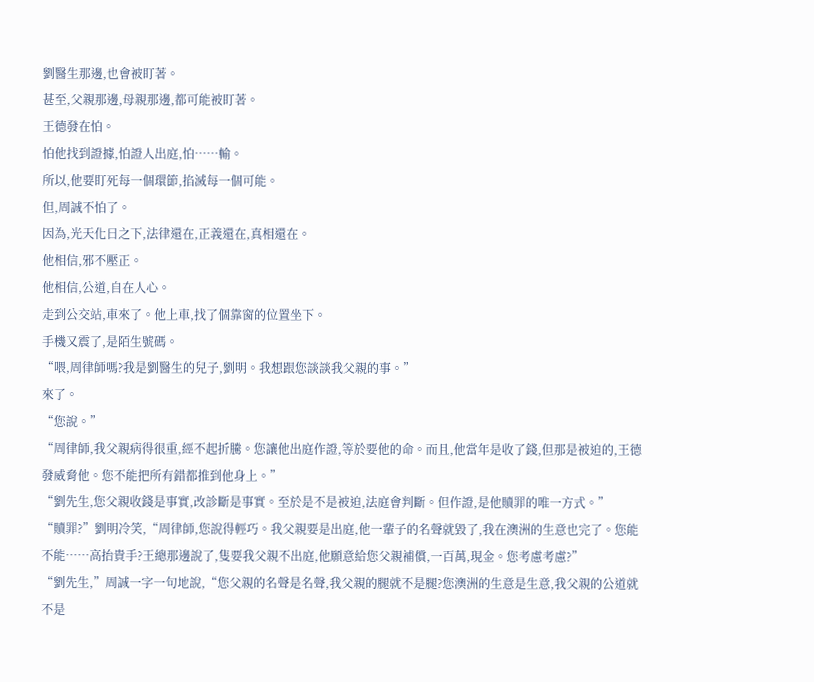劉醫生那邊,也會被盯著。
甚至,父親那邊,母親那邊,都可能被盯著。
王德發在怕。
怕他找到證據,怕證人出庭,怕……輸。
所以,他要盯死每一個環節,掐滅每一個可能。
但,周誠不怕了。
因為,光天化日之下,法律還在,正義還在,真相還在。
他相信,邪不壓正。
他相信,公道,自在人心。
走到公交站,車來了。他上車,找了個靠窗的位置坐下。
手機又震了,是陌生號碼。
“喂,周律師嗎?我是劉醫生的兒子,劉明。我想跟您談談我父親的事。”
來了。
“您說。”
“周律師,我父親病得很重,經不起折騰。您讓他出庭作證,等於要他的命。而且,他當年是收了錢,但那是被迫的,王德發威脅他。您不能把所有錯都推到他身上。”
“劉先生,您父親收錢是事實,改診斷是事實。至於是不是被迫,法庭會判斷。但作證,是他贖罪的唯一方式。”
“贖罪?”劉明冷笑,“周律師,您說得輕巧。我父親要是出庭,他一輩子的名聲就毀了,我在澳洲的生意也完了。您能不能……高抬貴手?王總那邊說了,隻要我父親不出庭,他願意給您父親補償,一百萬,現金。您考慮考慮?”
“劉先生,”周誠一字一句地說,“您父親的名聲是名聲,我父親的腿就不是腿?您澳洲的生意是生意,我父親的公道就不是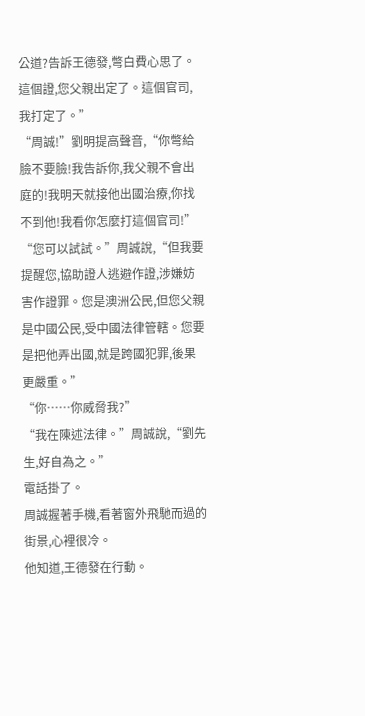公道?告訴王德發,彆白費心思了。這個證,您父親出定了。這個官司,我打定了。”
“周誠!”劉明提高聲音,“你彆給臉不要臉!我告訴你,我父親不會出庭的!我明天就接他出國治療,你找不到他!我看你怎麼打這個官司!”
“您可以試試。”周誠說,“但我要提醒您,協助證人逃避作證,涉嫌妨害作證罪。您是澳洲公民,但您父親是中國公民,受中國法律管轄。您要是把他弄出國,就是跨國犯罪,後果更嚴重。”
“你……你威脅我?”
“我在陳述法律。”周誠說,“劉先生,好自為之。”
電話掛了。
周誠握著手機,看著窗外飛馳而過的街景,心裡很冷。
他知道,王德發在行動。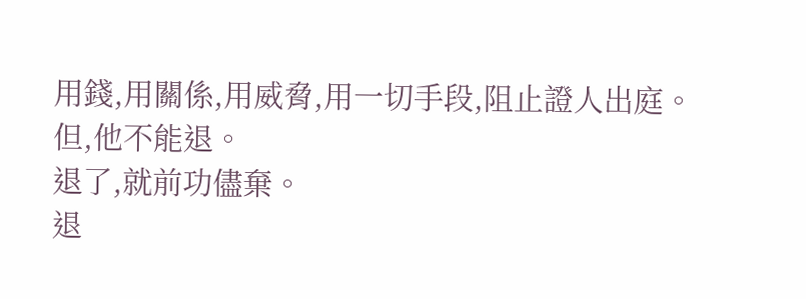用錢,用關係,用威脅,用一切手段,阻止證人出庭。
但,他不能退。
退了,就前功儘棄。
退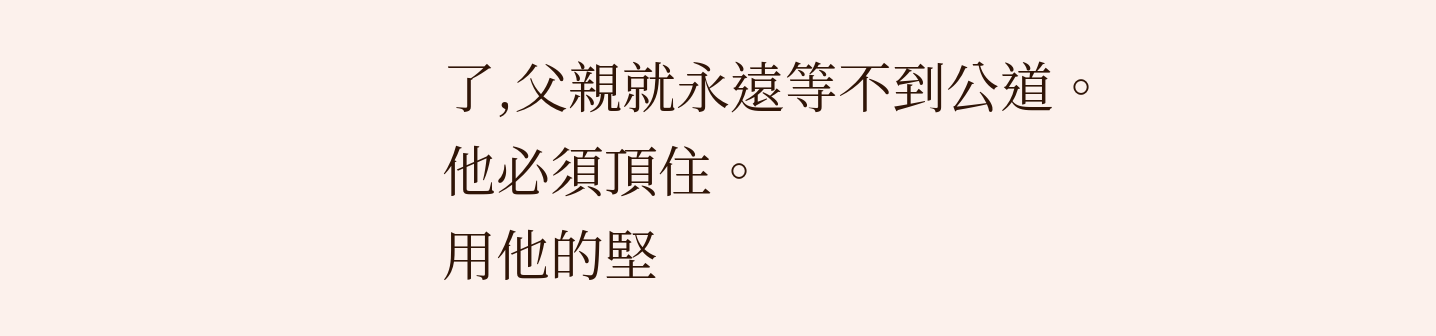了,父親就永遠等不到公道。
他必須頂住。
用他的堅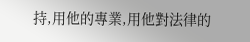持,用他的專業,用他對法律的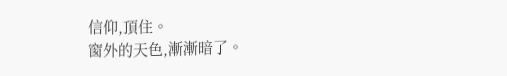信仰,頂住。
窗外的天色,漸漸暗了。